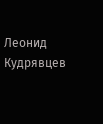Леонид Кудрявцев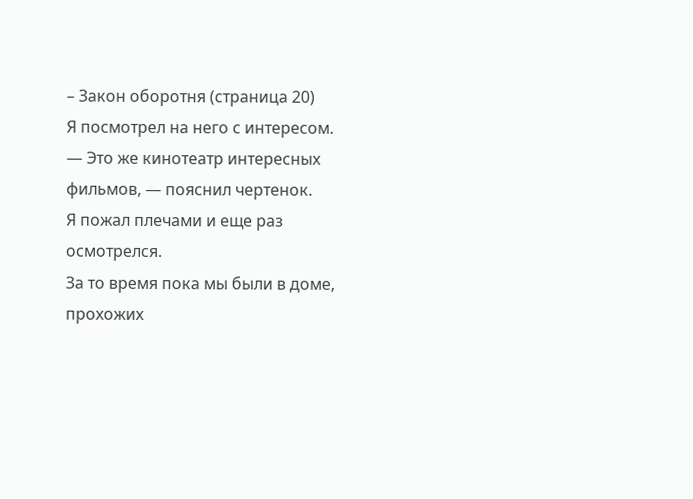– Закон оборотня (страница 20)
Я посмотрел на него с интересом.
— Это же кинотеатр интересных фильмов, — пояснил чертенок.
Я пожал плечами и еще раз осмотрелся.
За то время пока мы были в доме, прохожих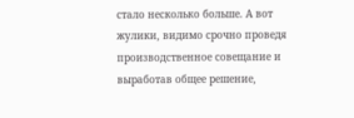стало несколько больше. А вот жулики, видимо срочно проведя производственное совещание и выработав общее решение,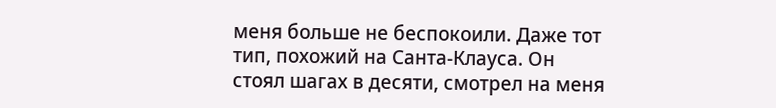меня больше не беспокоили. Даже тот тип, похожий на Санта-Клауса. Он стоял шагах в десяти, смотрел на меня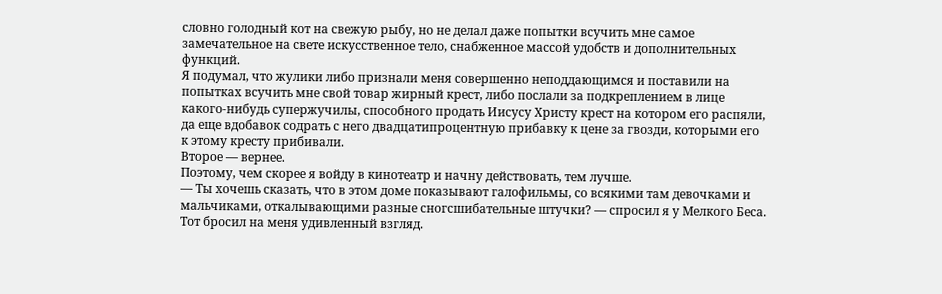словно голодный кот на свежую рыбу, но не делал даже попытки всучить мне самое замечательное на свете искусственное тело, снабженное массой удобств и дополнительных функций.
Я подумал, что жулики либо признали меня совершенно неподдающимся и поставили на попытках всучить мне свой товар жирный крест, либо послали за подкреплением в лице какого-нибудь супержучилы, способного продать Иисусу Христу крест на котором его распяли, да еще вдобавок содрать с него двадцатипроцентную прибавку к цене за гвозди, которыми его к этому кресту прибивали.
Второе — вернее.
Поэтому, чем скорее я войду в кинотеатр и начну действовать, тем лучше.
— Ты хочешь сказать, что в этом доме показывают галофильмы, со всякими там девочками и мальчиками, откалывающими разные сногсшибательные штучки? — спросил я у Мелкого Беса.
Тот бросил на меня удивленный взгляд.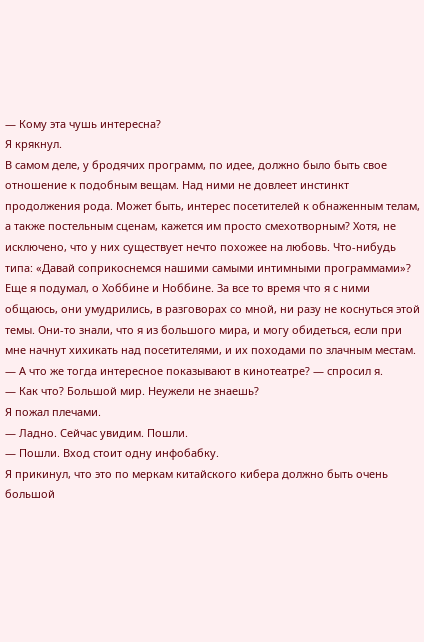— Кому эта чушь интересна?
Я крякнул.
В самом деле, у бродячих программ, по идее, должно было быть свое отношение к подобным вещам. Над ними не довлеет инстинкт продолжения рода. Может быть, интерес посетителей к обнаженным телам, а также постельным сценам, кажется им просто смехотворным? Хотя, не исключено, что у них существует нечто похожее на любовь. Что-нибудь типа: «Давай соприкоснемся нашими самыми интимными программами»?
Еще я подумал, о Хоббине и Ноббине. За все то время что я с ними общаюсь, они умудрились, в разговорах со мной, ни разу не коснуться этой темы. Они-то знали, что я из большого мира, и могу обидеться, если при мне начнут хихикать над посетителями, и их походами по злачным местам.
— А что же тогда интересное показывают в кинотеатре? — спросил я.
— Как что? Большой мир. Неужели не знаешь?
Я пожал плечами.
— Ладно. Сейчас увидим. Пошли.
— Пошли. Вход стоит одну инфобабку.
Я прикинул, что это по меркам китайского кибера должно быть очень большой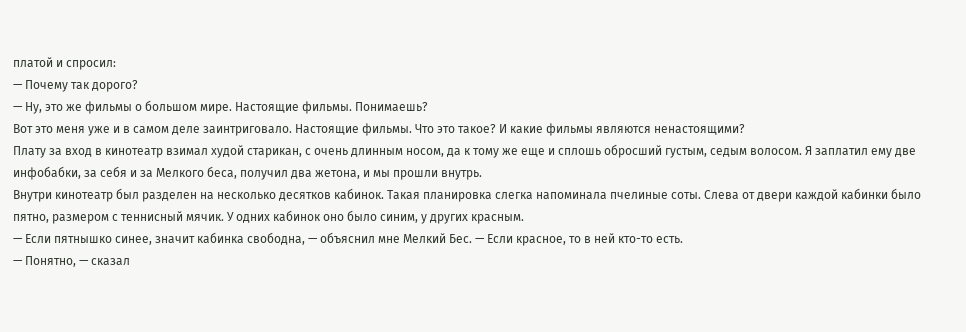платой и спросил:
— Почему так дорого?
— Ну, это же фильмы о большом мире. Настоящие фильмы. Понимаешь?
Вот это меня уже и в самом деле заинтриговало. Настоящие фильмы. Что это такое? И какие фильмы являются ненастоящими?
Плату за вход в кинотеатр взимал худой старикан, с очень длинным носом, да к тому же еще и сплошь обросший густым, седым волосом. Я заплатил ему две инфобабки, за себя и за Мелкого беса, получил два жетона, и мы прошли внутрь.
Внутри кинотеатр был разделен на несколько десятков кабинок. Такая планировка слегка напоминала пчелиные соты. Слева от двери каждой кабинки было пятно, размером с теннисный мячик. У одних кабинок оно было синим, у других красным.
— Если пятнышко синее, значит кабинка свободна, — объяснил мне Мелкий Бес. — Если красное, то в ней кто-то есть.
— Понятно, — сказал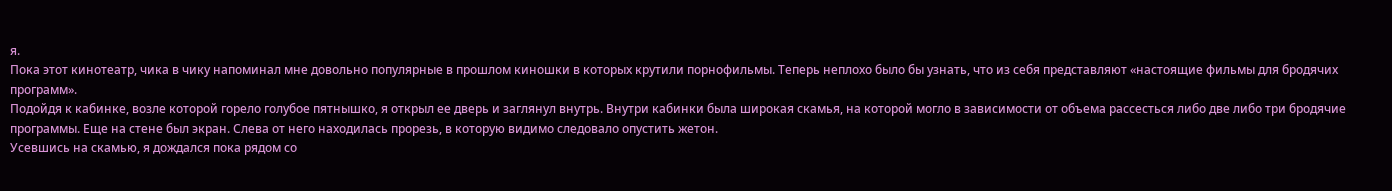я.
Пока этот кинотеатр, чика в чику напоминал мне довольно популярные в прошлом киношки в которых крутили порнофильмы. Теперь неплохо было бы узнать, что из себя представляют «настоящие фильмы для бродячих программ».
Подойдя к кабинке, возле которой горело голубое пятнышко, я открыл ее дверь и заглянул внутрь. Внутри кабинки была широкая скамья, на которой могло в зависимости от объема рассесться либо две либо три бродячие программы. Еще на стене был экран. Слева от него находилась прорезь, в которую видимо следовало опустить жетон.
Усевшись на скамью, я дождался пока рядом со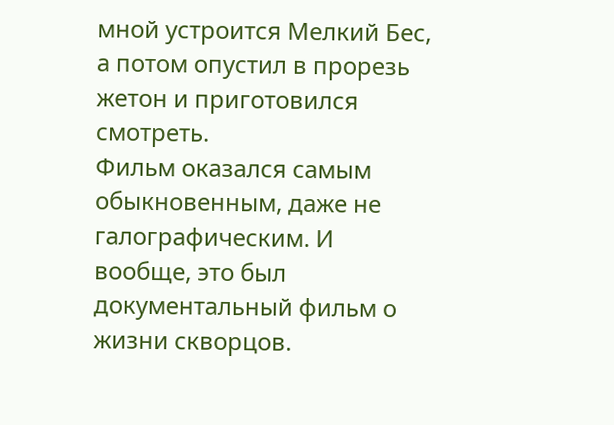мной устроится Мелкий Бес, а потом опустил в прорезь жетон и приготовился смотреть.
Фильм оказался самым обыкновенным, даже не галографическим. И вообще, это был документальный фильм о жизни скворцов.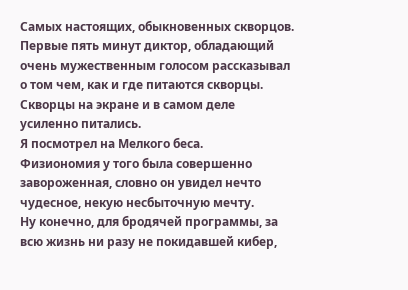Самых настоящих, обыкновенных скворцов. Первые пять минут диктор, обладающий очень мужественным голосом рассказывал о том чем, как и где питаются скворцы. Скворцы на экране и в самом деле усиленно питались.
Я посмотрел на Мелкого беса.
Физиономия у того была совершенно завороженная, словно он увидел нечто чудесное, некую несбыточную мечту.
Ну конечно, для бродячей программы, за всю жизнь ни разу не покидавшей кибер,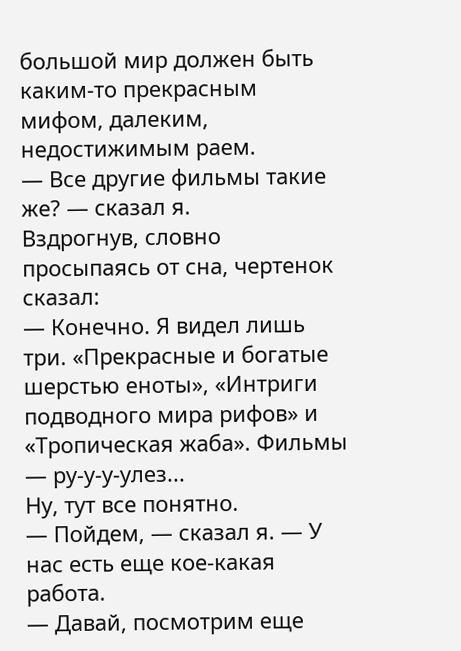большой мир должен быть каким-то прекрасным мифом, далеким, недостижимым раем.
— Все другие фильмы такие же? — сказал я.
Вздрогнув, словно просыпаясь от сна, чертенок сказал:
— Конечно. Я видел лишь три. «Прекрасные и богатые шерстью еноты», «Интриги подводного мира рифов» и «Тропическая жаба». Фильмы — ру-у-у-улез...
Ну, тут все понятно.
— Пойдем, — сказал я. — У нас есть еще кое-какая работа.
— Давай, посмотрим еще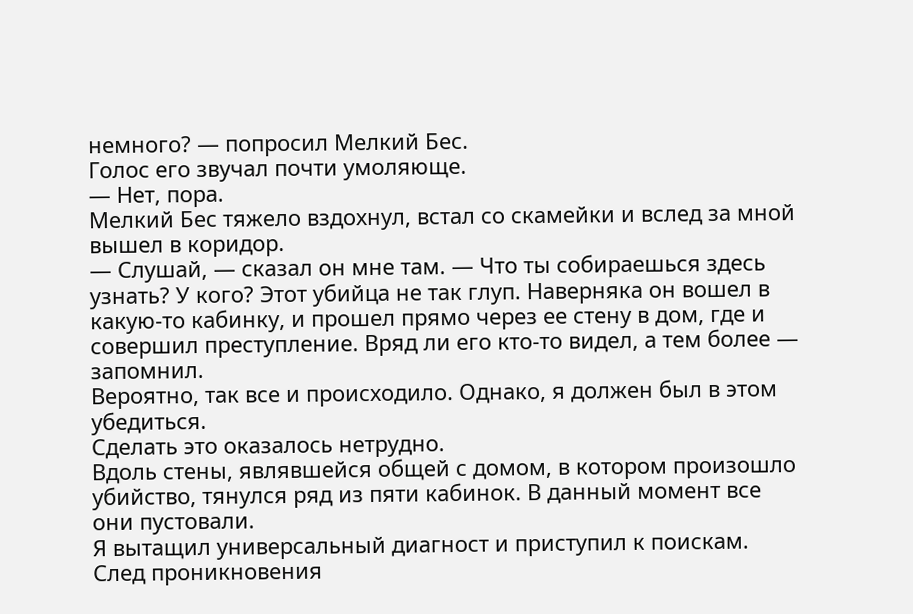немного? — попросил Мелкий Бес.
Голос его звучал почти умоляюще.
— Нет, пора.
Мелкий Бес тяжело вздохнул, встал со скамейки и вслед за мной вышел в коридор.
— Слушай, — сказал он мне там. — Что ты собираешься здесь узнать? У кого? Этот убийца не так глуп. Наверняка он вошел в какую-то кабинку, и прошел прямо через ее стену в дом, где и совершил преступление. Вряд ли его кто-то видел, а тем более — запомнил.
Вероятно, так все и происходило. Однако, я должен был в этом убедиться.
Сделать это оказалось нетрудно.
Вдоль стены, являвшейся общей с домом, в котором произошло убийство, тянулся ряд из пяти кабинок. В данный момент все они пустовали.
Я вытащил универсальный диагност и приступил к поискам. След проникновения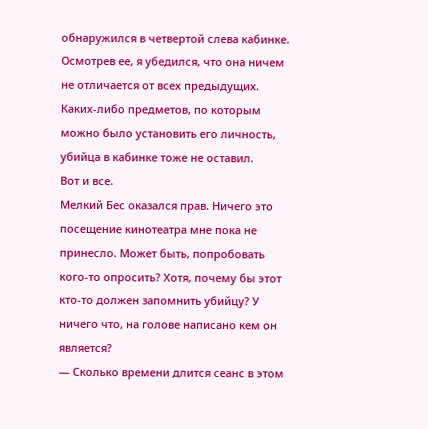обнаружился в четвертой слева кабинке. Осмотрев ее, я убедился, что она ничем не отличается от всех предыдущих. Каких-либо предметов, по которым можно было установить его личность, убийца в кабинке тоже не оставил.
Вот и все.
Мелкий Бес оказался прав. Ничего это посещение кинотеатра мне пока не принесло. Может быть, попробовать кого-то опросить? Хотя, почему бы этот кто-то должен запомнить убийцу? У ничего что, на голове написано кем он является?
— Сколько времени длится сеанс в этом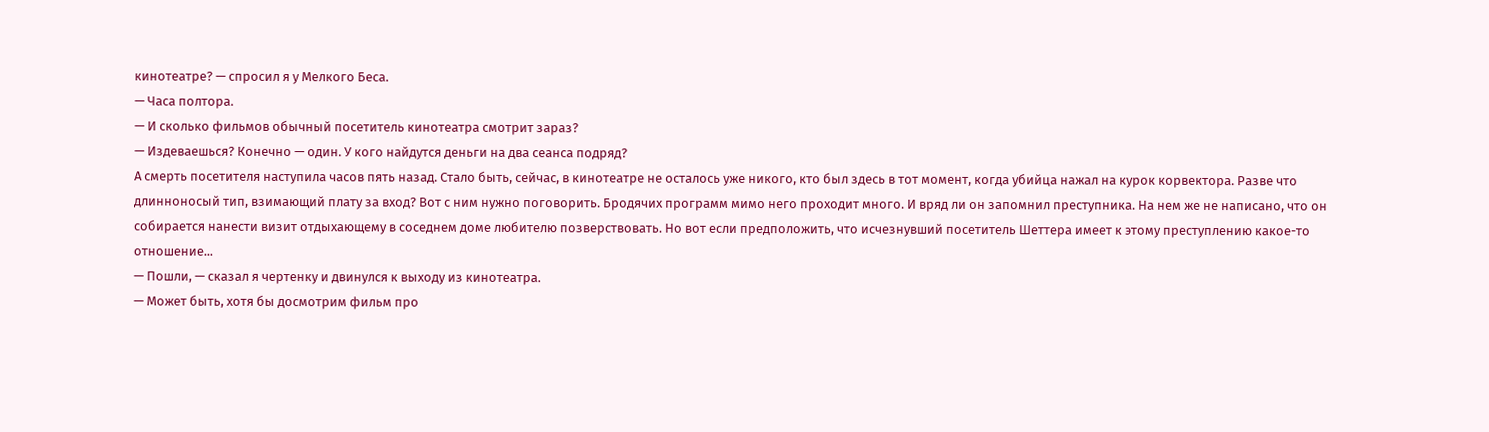кинотеатре? — спросил я у Мелкого Беса.
— Часа полтора.
— И сколько фильмов обычный посетитель кинотеатра смотрит зараз?
— Издеваешься? Конечно — один. У кого найдутся деньги на два сеанса подряд?
А смерть посетителя наступила часов пять назад. Стало быть, сейчас, в кинотеатре не осталось уже никого, кто был здесь в тот момент, когда убийца нажал на курок корвектора. Разве что длинноносый тип, взимающий плату за вход? Вот с ним нужно поговорить. Бродячих программ мимо него проходит много. И вряд ли он запомнил преступника. На нем же не написано, что он собирается нанести визит отдыхающему в соседнем доме любителю позверствовать. Но вот если предположить, что исчезнувший посетитель Шеттера имеет к этому преступлению какое-то отношение...
— Пошли, — сказал я чертенку и двинулся к выходу из кинотеатра.
— Может быть, хотя бы досмотрим фильм про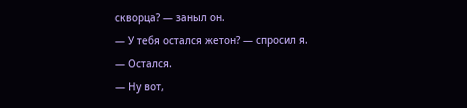скворца? — заныл он.
— У тебя остался жетон? — спросил я.
— Остался.
— Ну вот,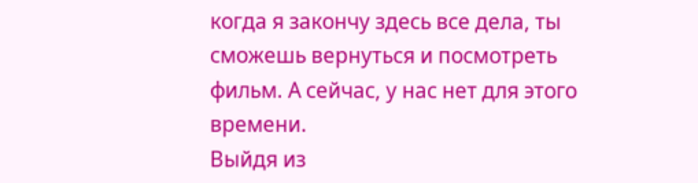когда я закончу здесь все дела, ты сможешь вернуться и посмотреть фильм. А сейчас, у нас нет для этого времени.
Выйдя из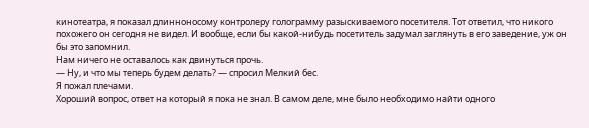кинотеатра, я показал длинноносому контролеру голограмму разыскиваемого посетителя. Тот ответил, что никого похожего он сегодня не видел. И вообще, если бы какой-нибудь посетитель задумал заглянуть в его заведение, уж он бы это запомнил.
Нам ничего не оставалось как двинуться прочь.
— Ну, и что мы теперь будем делать? — спросил Мелкий бес.
Я пожал плечами.
Хороший вопрос, ответ на который я пока не знал. В самом деле, мне было необходимо найти одного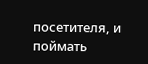посетителя, и поймать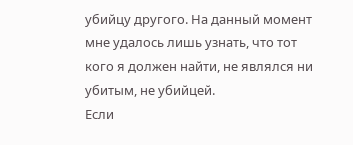убийцу другого. На данный момент мне удалось лишь узнать, что тот кого я должен найти, не являлся ни убитым, не убийцей.
Если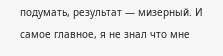подумать, результат — мизерный. И самое главное, я не знал что мне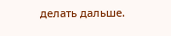делать дальше.